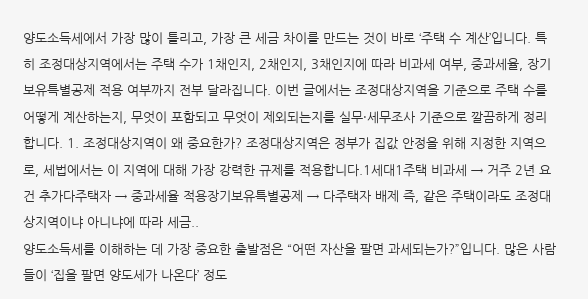양도소득세에서 가장 많이 틀리고, 가장 큰 세금 차이를 만드는 것이 바로 ‘주택 수 계산’입니다. 특히 조정대상지역에서는 주택 수가 1채인지, 2채인지, 3채인지에 따라 비과세 여부, 중과세율, 장기보유특별공제 적용 여부까지 전부 달라집니다. 이번 글에서는 조정대상지역을 기준으로 주택 수를 어떻게 계산하는지, 무엇이 포함되고 무엇이 제외되는지를 실무·세무조사 기준으로 깔끔하게 정리합니다. 1. 조정대상지역이 왜 중요한가? 조정대상지역은 정부가 집값 안정을 위해 지정한 지역으로, 세법에서는 이 지역에 대해 가장 강력한 규제를 적용합니다.1세대1주택 비과세 → 거주 2년 요건 추가다주택자 → 중과세율 적용장기보유특별공제 → 다주택자 배제 즉, 같은 주택이라도 조정대상지역이냐 아니냐에 따라 세금..
양도소득세를 이해하는 데 가장 중요한 출발점은 “어떤 자산을 팔면 과세되는가?”입니다. 많은 사람들이 ‘집을 팔면 양도세가 나온다’ 정도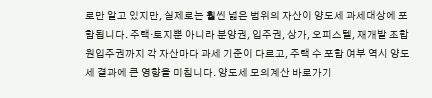로만 알고 있지만, 실제로는 훨씬 넓은 범위의 자산이 양도세 과세대상에 포함됩니다. 주택·토지뿐 아니라 분양권, 입주권, 상가, 오피스텔, 재개발 조합원입주권까지 각 자산마다 과세 기준이 다르고, 주택 수 포함 여부 역시 양도세 결과에 큰 영향을 미칩니다. 양도세 모의계산 바로가기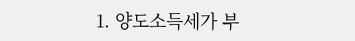1. 양도소득세가 부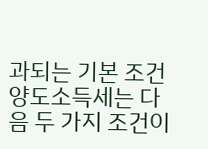과되는 기본 조건 양도소득세는 다음 두 가지 조건이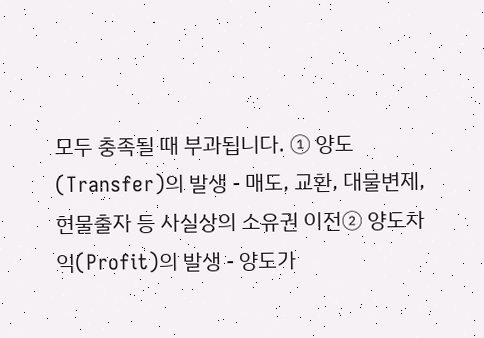모두 충족될 때 부과됩니다. ① 양도(Transfer)의 발생 - 매도, 교환, 대물변제, 현물출자 등 사실상의 소유권 이전② 양도차익(Profit)의 발생 - 양도가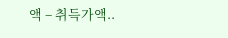액 – 취득가액..